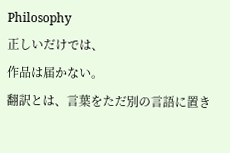Philosophy
正しいだけでは、
作品は届かない。
翻訳とは、言葉をただ別の言語に置き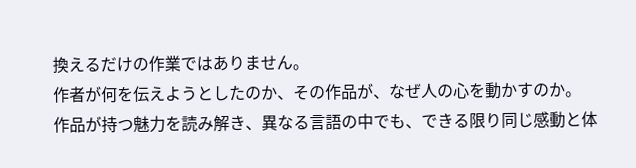換えるだけの作業ではありません。
作者が何を伝えようとしたのか、その作品が、なぜ人の心を動かすのか。
作品が持つ魅力を読み解き、異なる言語の中でも、できる限り同じ感動と体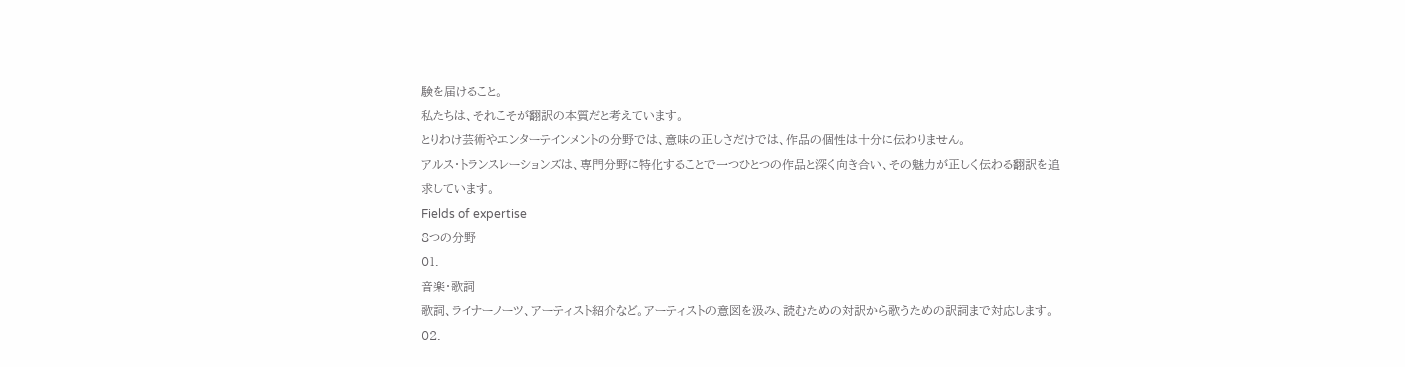験を届けること。
私たちは、それこそが翻訳の本質だと考えています。
とりわけ芸術やエンターテインメントの分野では、意味の正しさだけでは、作品の個性は十分に伝わりません。
アルス・トランスレーションズは、専門分野に特化することで一つひとつの作品と深く向き合い、その魅力が正しく伝わる翻訳を追求しています。
Fields of expertise
8つの分野
01.
音楽・歌詞
歌詞、ライナーノーツ、アーティスト紹介など。アーティストの意図を汲み、読むための対訳から歌うための訳詞まで対応します。
02.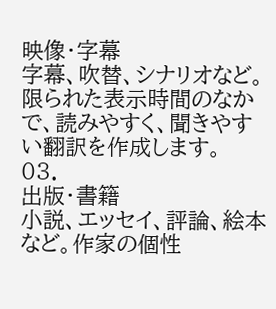映像・字幕
字幕、吹替、シナリオなど。限られた表示時間のなかで、読みやすく、聞きやすい翻訳を作成します。
03.
出版・書籍
小説、エッセイ、評論、絵本など。作家の個性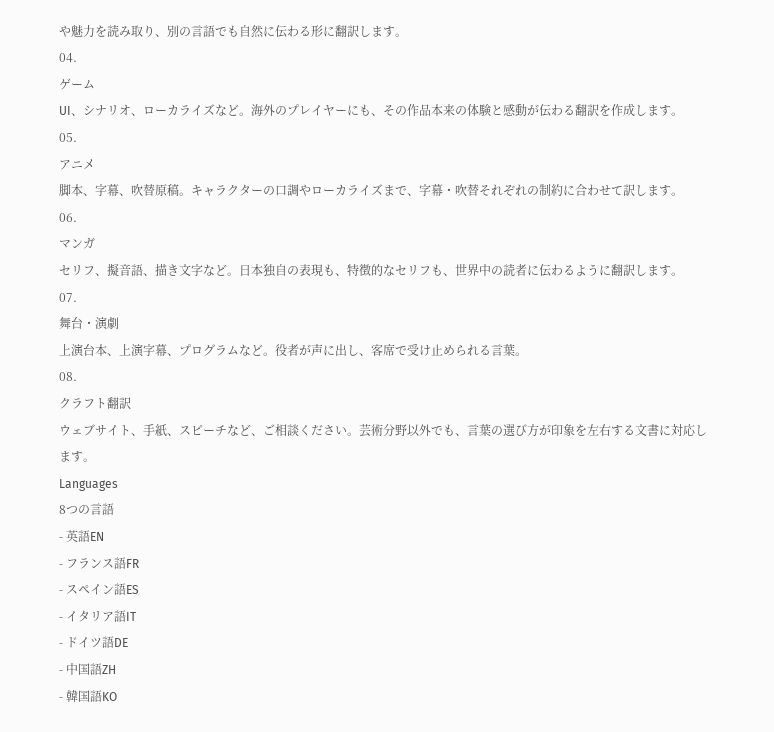や魅力を読み取り、別の言語でも自然に伝わる形に翻訳します。
04.
ゲーム
UI、シナリオ、ローカライズなど。海外のプレイヤーにも、その作品本来の体験と感動が伝わる翻訳を作成します。
05.
アニメ
脚本、字幕、吹替原稿。キャラクターの口調やローカライズまで、字幕・吹替それぞれの制約に合わせて訳します。
06.
マンガ
セリフ、擬音語、描き文字など。日本独自の表現も、特徴的なセリフも、世界中の読者に伝わるように翻訳します。
07.
舞台・演劇
上演台本、上演字幕、プログラムなど。役者が声に出し、客席で受け止められる言葉。
08.
クラフト翻訳
ウェブサイト、手紙、スピーチなど、ご相談ください。芸術分野以外でも、言葉の選び方が印象を左右する文書に対応します。
Languages
8つの言語
- 英語EN
- フランス語FR
- スペイン語ES
- イタリア語IT
- ドイツ語DE
- 中国語ZH
- 韓国語KO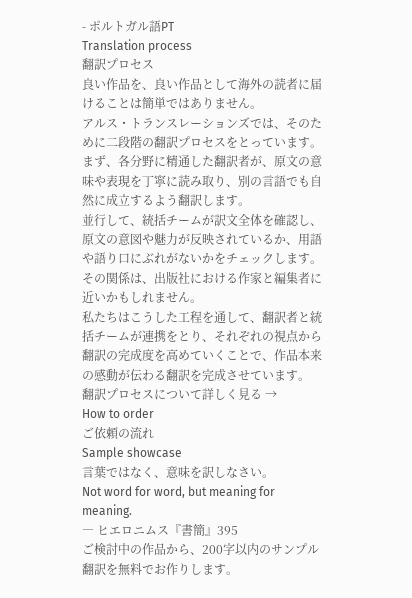- ポルトガル語PT
Translation process
翻訳プロセス
良い作品を、良い作品として海外の読者に届けることは簡単ではありません。
アルス・トランスレーションズでは、そのために二段階の翻訳プロセスをとっています。
まず、各分野に精通した翻訳者が、原文の意味や表現を丁寧に読み取り、別の言語でも自然に成立するよう翻訳します。
並行して、統括チームが訳文全体を確認し、原文の意図や魅力が反映されているか、用語や語り口にぶれがないかをチェックします。
その関係は、出版社における作家と編集者に近いかもしれません。
私たちはこうした工程を通して、翻訳者と統括チームが連携をとり、それぞれの視点から翻訳の完成度を高めていくことで、作品本来の感動が伝わる翻訳を完成させています。
翻訳プロセスについて詳しく見る →
How to order
ご依頼の流れ
Sample showcase
言葉ではなく、意味を訳しなさい。
Not word for word, but meaning for meaning.
― ヒエロニムス『書簡』395
ご検討中の作品から、200字以内のサンプル翻訳を無料でお作りします。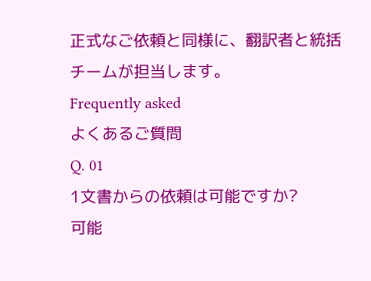正式なご依頼と同様に、翻訳者と統括チームが担当します。
Frequently asked
よくあるご質問
Q. 01
1文書からの依頼は可能ですか?
可能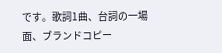です。歌詞1曲、台詞の一場面、ブランドコピー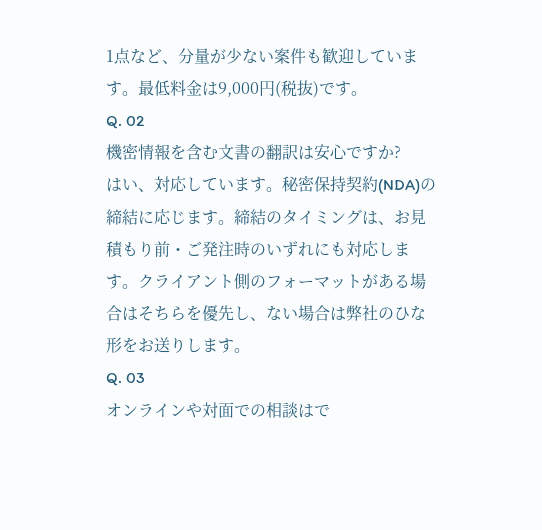1点など、分量が少ない案件も歓迎しています。最低料金は9,000円(税抜)です。
Q. 02
機密情報を含む文書の翻訳は安心ですか?
はい、対応しています。秘密保持契約(NDA)の締結に応じます。締結のタイミングは、お見積もり前・ご発注時のいずれにも対応します。クライアント側のフォーマットがある場合はそちらを優先し、ない場合は弊社のひな形をお送りします。
Q. 03
オンラインや対面での相談はで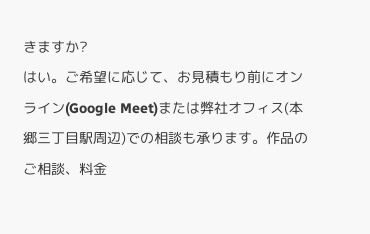きますか?
はい。ご希望に応じて、お見積もり前にオンライン(Google Meet)または弊社オフィス(本郷三丁目駅周辺)での相談も承ります。作品のご相談、料金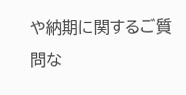や納期に関するご質問な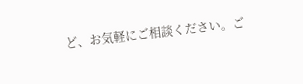ど、お気軽にご相談ください。ご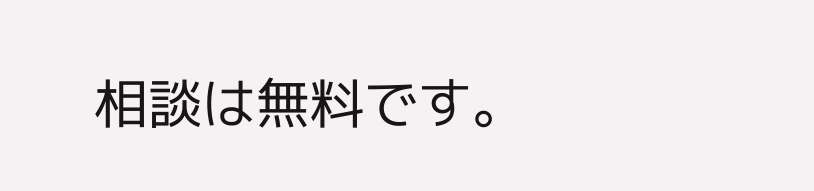相談は無料です。